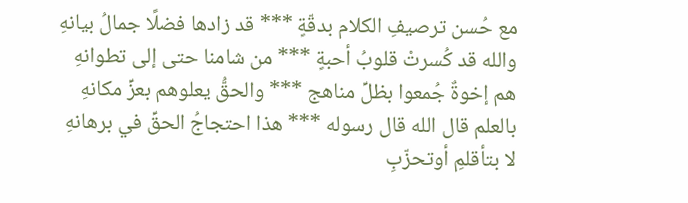مع حُسن ترصيفِ الكلام بدقّةٍ *** قد زادها فضلًا جمالُ بيانهِ
والله قد كُسرتْ قلوبُ أحبةٍ *** من شامنا حتى إلى تطوانهِ
هم إخوةٌ جُمعوا بظلِّ مناهج *** والحقُّ يعلوهم بعزِّ مكانهِ
بالعلم قال الله قال رسوله *** هذا احتجاجُ الحقِّ في برهانهِ
لا بتأقلمِ أوتحزّبِ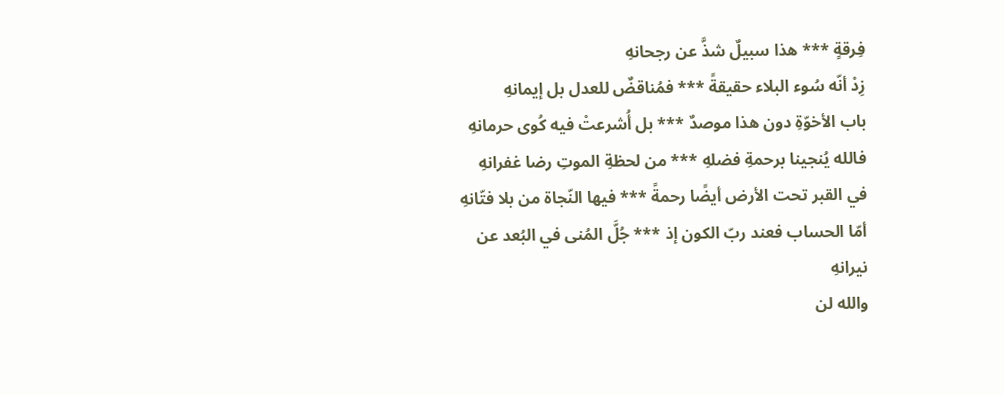فِرقةٍ *** هذا سبيلٌ شذَّ عن رجحانهِ
زِدْ أنّه سُوء البلاء حقيقةً *** فمُناقضٌ للعدل بل إيمانهِ
باب الأخوّةِ دون هذا موصدٌ *** بل أُشرعتْ فيه كُوى حرمانهِ
فالله يُنجينا برحمةِ فضلهِ *** من لحظةِ الموتِ رضا غفرانهِ
في القبر تحت الأرض أيضًا رحمةً *** فيها النّجاة من بلا فتّانهِ
أمّا الحساب فعند ربّ الكون إذ *** جُلَّ المُنى في البُعد عن نيرانهِ
والله لن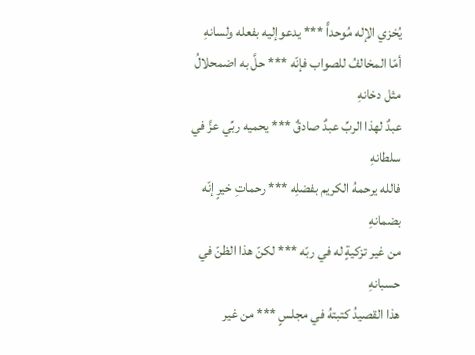يُخزي الإله مُوحداًّ *** يدعوإليه بفعله ولسانهِ
أمّا المخالفُ للصواب فإنّه *** حلَّ به اضمحلالُ مثل دخانهِ
عبدٌ لهذا الربِّ عبدٌ صادقٌ *** يحميه ربِّي عزَّ في سلطانهِ
فالله يرحمهُ الكريم بفضلِه *** رحماتِ خيرٍ إنّه بضمانهِ
من غير تزكيةٍ له في ربّه *** لكنّ هذا الظنّ في حسبانهِ
هذا القصيدُ كتبتهُ في مجلسٍ *** من غير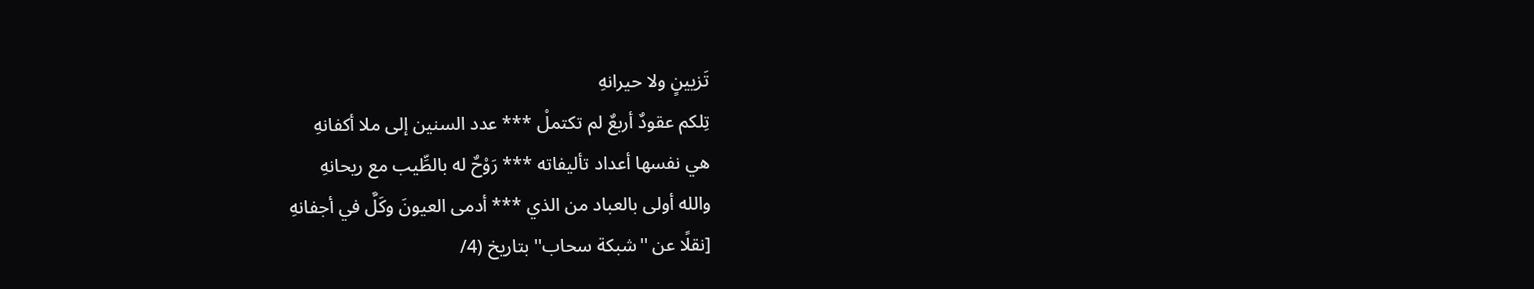تَزيينٍ ولا حيرانهِ
تِلكم عقودٌ أربعٌ لم تكتملْ *** عدد السنين إلى ملا أكفانهِ
هي نفسها أعداد تأليفاته *** رَوْحٌ له بالطِّيب مع ريحانهِ
والله أولى بالعباد من الذي *** أدمى العيونَ وكَلَّ في أجفانهِ
[نقلًا عن ''شبكة سحاب'' بتاريخ (4/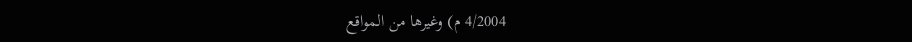4/2004 م) وغيرها من المواقع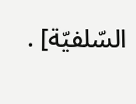السّلفيّة] .